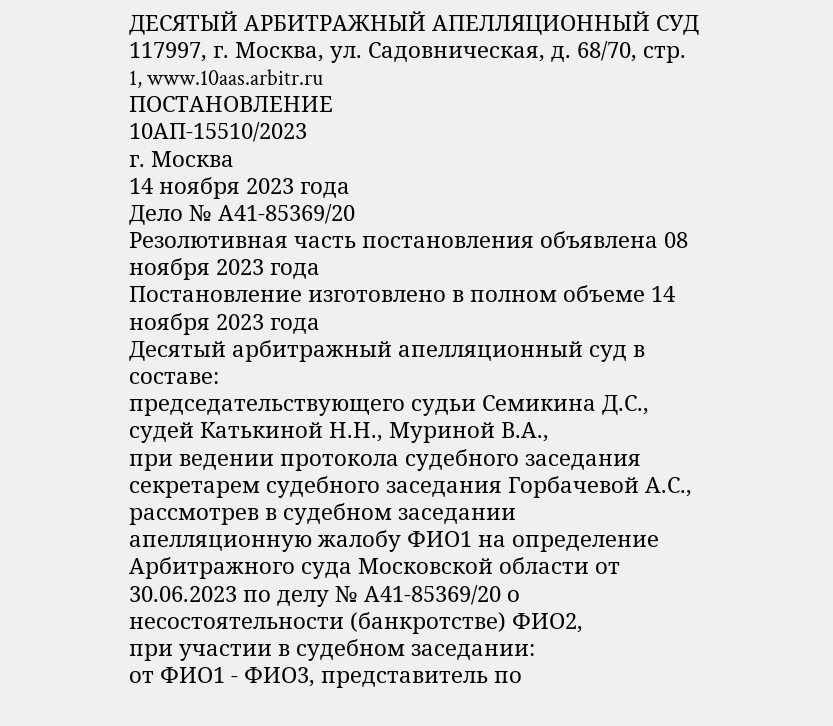ДЕСЯТЫЙ АРБИТРАЖНЫЙ АПЕЛЛЯЦИОННЫЙ СУД
117997, г. Москва, ул. Садовническая, д. 68/70, стр. 1, www.10aas.arbitr.ru
ПОСТАНОВЛЕНИЕ
10АП-15510/2023
г. Москва
14 ноября 2023 года
Дело № А41-85369/20
Резолютивная часть постановления объявлена 08 ноября 2023 года
Постановление изготовлено в полном объеме 14 ноября 2023 года
Десятый арбитражный апелляционный суд в составе:
председательствующего судьи Семикина Д.С.,
судей Катькиной Н.Н., Муриной В.А.,
при ведении протокола судебного заседания секретарем судебного заседания Горбачевой А.С.,
рассмотрев в судебном заседании апелляционную жалобу ФИО1 на определение Арбитражного суда Московской области от 30.06.2023 по делу № А41-85369/20 о несостоятельности (банкротстве) ФИО2,
при участии в судебном заседании:
от ФИО1 - ФИО3, представитель по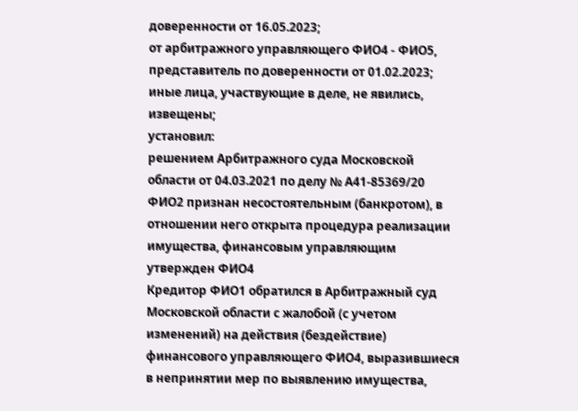доверенности от 16.05.2023;
от арбитражного управляющего ФИО4 - ФИО5, представитель по доверенности от 01.02.2023;
иные лица, участвующие в деле, не явились, извещены;
установил:
решением Арбитражного суда Московской области от 04.03.2021 по делу № А41-85369/20 ФИО2 признан несостоятельным (банкротом), в отношении него открыта процедура реализации имущества, финансовым управляющим утвержден ФИО4
Кредитор ФИО1 обратился в Арбитражный суд Московской области с жалобой (с учетом изменений) на действия (бездействие) финансового управляющего ФИО4, выразившиеся в непринятии мер по выявлению имущества,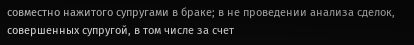совместно нажитого супругами в браке; в не проведении анализа сделок, совершенных супругой, в том числе за счет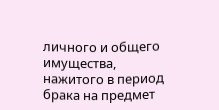личного и общего имущества, нажитого в период брака на предмет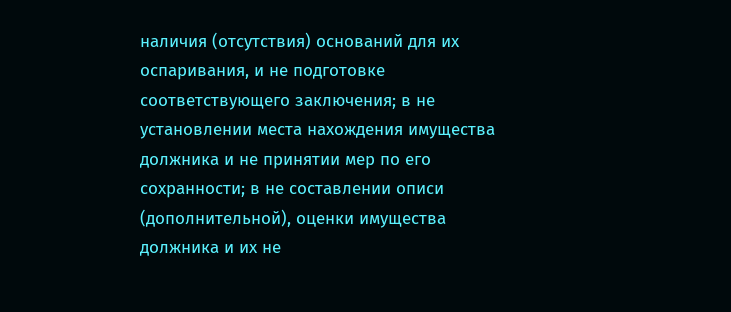наличия (отсутствия) оснований для их оспаривания, и не подготовке соответствующего заключения; в не установлении места нахождения имущества должника и не принятии мер по его сохранности; в не составлении описи (дополнительной), оценки имущества должника и их не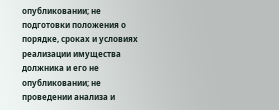опубликовании; не подготовки положения о порядке, сроках и условиях реализации имущества должника и его не опубликовании; не проведении анализа и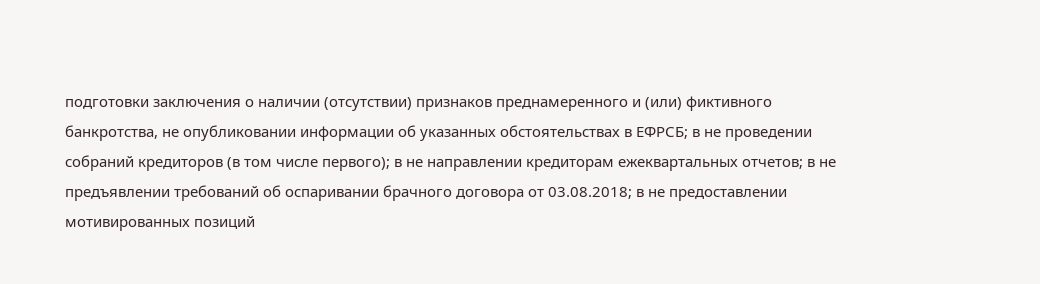подготовки заключения о наличии (отсутствии) признаков преднамеренного и (или) фиктивного банкротства, не опубликовании информации об указанных обстоятельствах в ЕФРСБ; в не проведении собраний кредиторов (в том числе первого); в не направлении кредиторам ежеквартальных отчетов; в не предъявлении требований об оспаривании брачного договора от 03.08.2018; в не предоставлении мотивированных позиций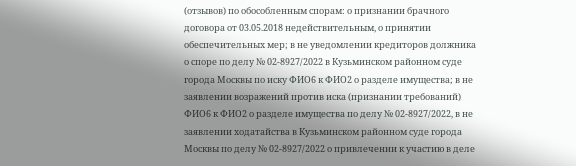(отзывов) по обособленным спорам: о признании брачного договора от 03.05.2018 недействительным, о принятии обеспечительных мер; в не уведомлении кредиторов должника о споре по делу № 02-8927/2022 в Кузьминском районном суде города Москвы по иску ФИО6 к ФИО2 о разделе имущества; в не заявлении возражений против иска (признании требований) ФИО6 к ФИО2 о разделе имущества по делу № 02-8927/2022, в не заявлении ходатайства в Кузьминском районном суде города Москвы по делу № 02-8927/2022 о привлечении к участию в деле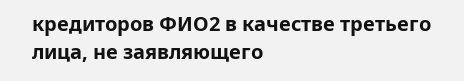кредиторов ФИО2 в качестве третьего лица, не заявляющего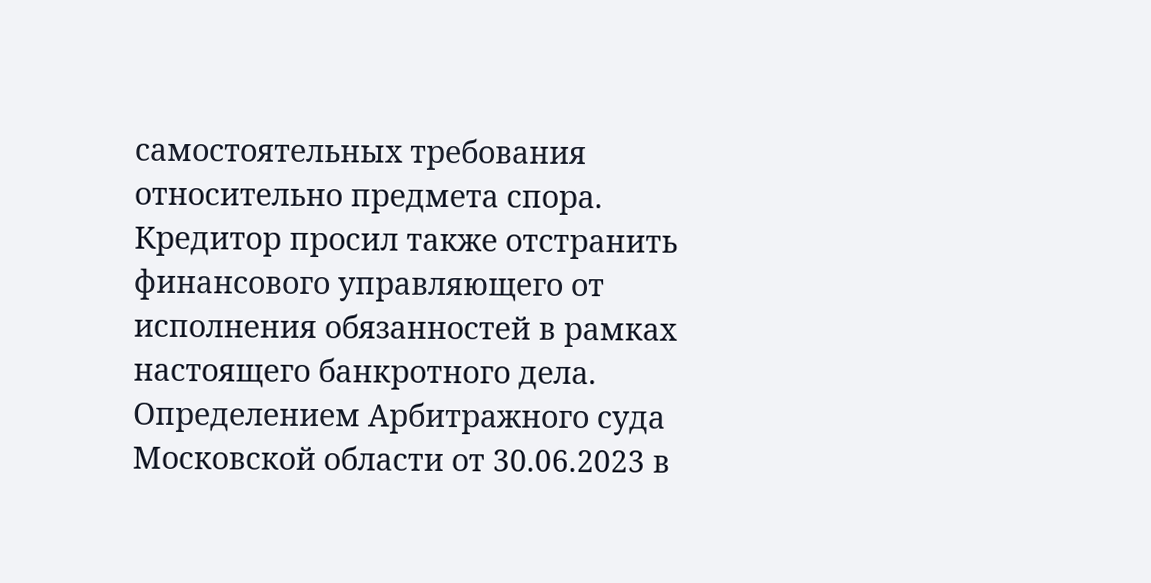самостоятельных требования относительно предмета спора.
Кредитор просил также отстранить финансового управляющего от исполнения обязанностей в рамках настоящего банкротного дела.
Определением Арбитражного суда Московской области от 30.06.2023 в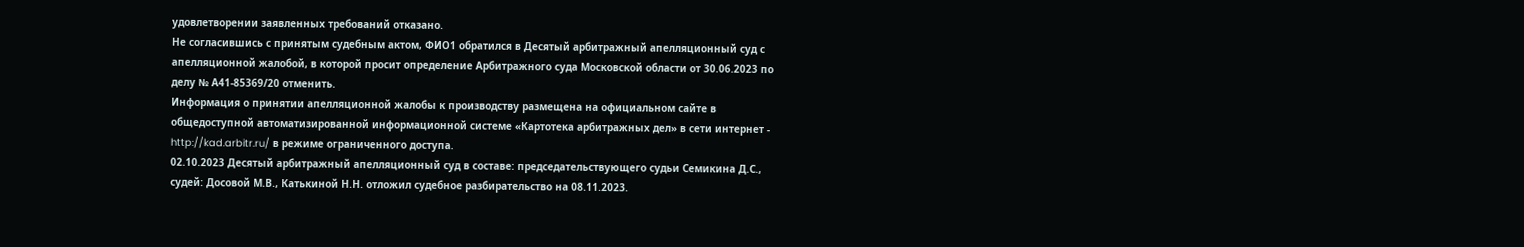удовлетворении заявленных требований отказано.
Не согласившись с принятым судебным актом, ФИО1 обратился в Десятый арбитражный апелляционный суд с апелляционной жалобой, в которой просит определение Арбитражного суда Московской области от 30.06.2023 по делу № А41-85369/20 отменить.
Информация о принятии апелляционной жалобы к производству размещена на официальном сайте в общедоступной автоматизированной информационной системе «Картотека арбитражных дел» в сети интернет - http://kad.arbitr.ru/ в режиме ограниченного доступа.
02.10.2023 Десятый арбитражный апелляционный суд в составе: председательствующего судьи Семикина Д.С., судей: Досовой М.В., Катькиной Н.Н. отложил судебное разбирательство на 08.11.2023.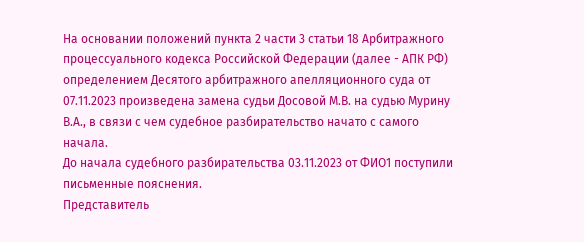На основании положений пункта 2 части 3 статьи 18 Арбитражного процессуального кодекса Российской Федерации (далее - АПК РФ) определением Десятого арбитражного апелляционного суда от 07.11.2023 произведена замена судьи Досовой М.В. на судью Мурину В.А., в связи с чем судебное разбирательство начато с самого начала.
До начала судебного разбирательства 03.11.2023 от ФИО1 поступили письменные пояснения.
Представитель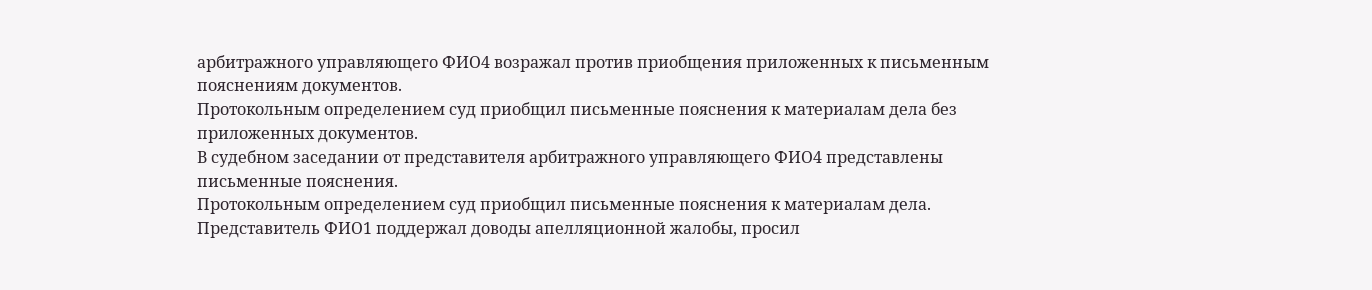арбитражного управляющего ФИО4 возражал против приобщения приложенных к письменным пояснениям документов.
Протокольным определением суд приобщил письменные пояснения к материалам дела без приложенных документов.
В судебном заседании от представителя арбитражного управляющего ФИО4 представлены письменные пояснения.
Протокольным определением суд приобщил письменные пояснения к материалам дела.
Представитель ФИО1 поддержал доводы апелляционной жалобы, просил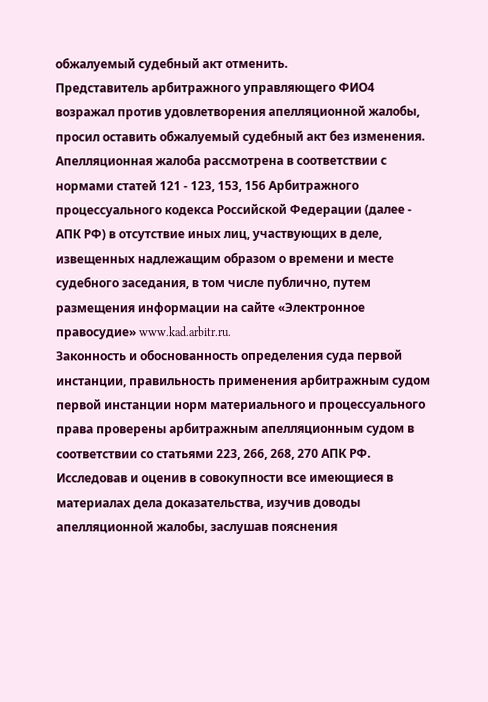обжалуемый судебный акт отменить.
Представитель арбитражного управляющего ФИО4 возражал против удовлетворения апелляционной жалобы, просил оставить обжалуемый судебный акт без изменения.
Апелляционная жалоба рассмотрена в соответствии с нормами статей 121 - 123, 153, 156 Арбитражного процессуального кодекса Российской Федерации (далее - АПК РФ) в отсутствие иных лиц, участвующих в деле, извещенных надлежащим образом о времени и месте судебного заседания, в том числе публично, путем размещения информации на сайте «Электронное правосудие» www.kad.arbitr.ru.
Законность и обоснованность определения суда первой инстанции, правильность применения арбитражным судом первой инстанции норм материального и процессуального права проверены арбитражным апелляционным судом в соответствии со статьями 223, 266, 268, 270 АПК РФ.
Исследовав и оценив в совокупности все имеющиеся в материалах дела доказательства, изучив доводы апелляционной жалобы, заслушав пояснения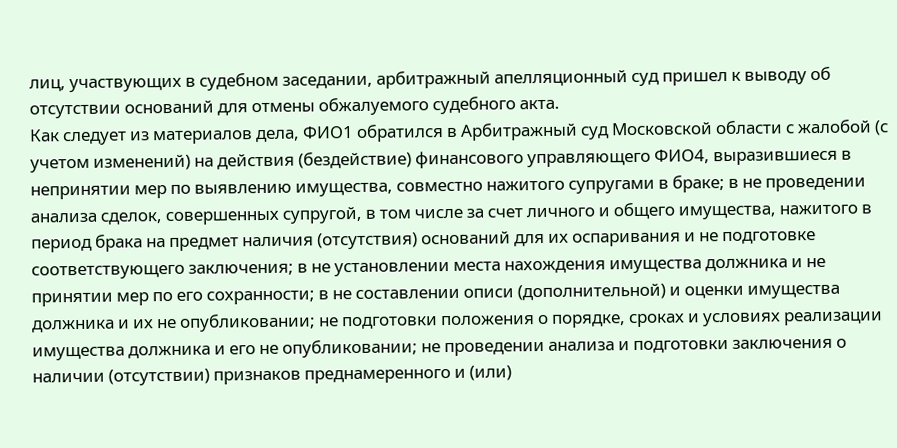лиц, участвующих в судебном заседании, арбитражный апелляционный суд пришел к выводу об отсутствии оснований для отмены обжалуемого судебного акта.
Как следует из материалов дела, ФИО1 обратился в Арбитражный суд Московской области с жалобой (с учетом изменений) на действия (бездействие) финансового управляющего ФИО4, выразившиеся в непринятии мер по выявлению имущества, совместно нажитого супругами в браке; в не проведении анализа сделок, совершенных супругой, в том числе за счет личного и общего имущества, нажитого в период брака на предмет наличия (отсутствия) оснований для их оспаривания и не подготовке соответствующего заключения; в не установлении места нахождения имущества должника и не принятии мер по его сохранности; в не составлении описи (дополнительной) и оценки имущества должника и их не опубликовании; не подготовки положения о порядке, сроках и условиях реализации имущества должника и его не опубликовании; не проведении анализа и подготовки заключения о наличии (отсутствии) признаков преднамеренного и (или)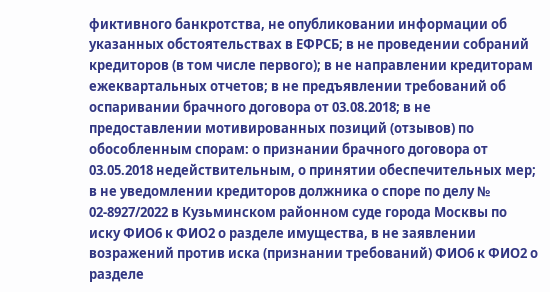фиктивного банкротства, не опубликовании информации об указанных обстоятельствах в ЕФРСБ; в не проведении собраний кредиторов (в том числе первого); в не направлении кредиторам ежеквартальных отчетов; в не предъявлении требований об оспаривании брачного договора от 03.08.2018; в не предоставлении мотивированных позиций (отзывов) по обособленным спорам: о признании брачного договора от 03.05.2018 недействительным, о принятии обеспечительных мер; в не уведомлении кредиторов должника о споре по делу № 02-8927/2022 в Кузьминском районном суде города Москвы по иску ФИО6 к ФИО2 о разделе имущества, в не заявлении возражений против иска (признании требований) ФИО6 к ФИО2 о разделе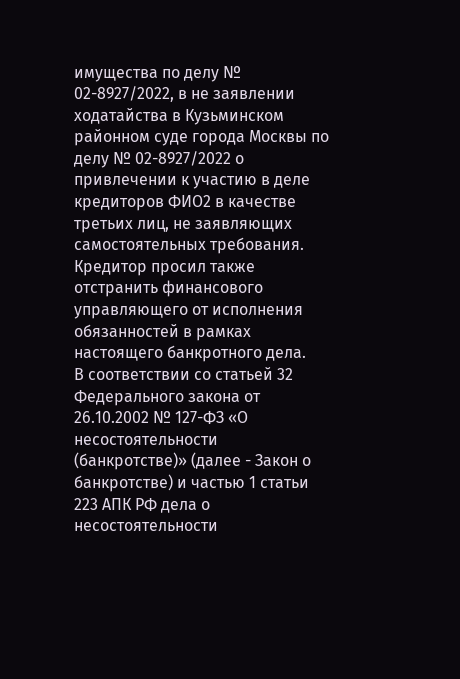имущества по делу № 02-8927/2022, в не заявлении ходатайства в Кузьминском районном суде города Москвы по делу № 02-8927/2022 о привлечении к участию в деле кредиторов ФИО2 в качестве третьих лиц, не заявляющих самостоятельных требования.
Кредитор просил также отстранить финансового управляющего от исполнения обязанностей в рамках настоящего банкротного дела.
В соответствии со статьей 32 Федерального закона от 26.10.2002 № 127-ФЗ «О несостоятельности (банкротстве)» (далее - Закон о банкротстве) и частью 1 статьи 223 АПК РФ дела о несостоятельности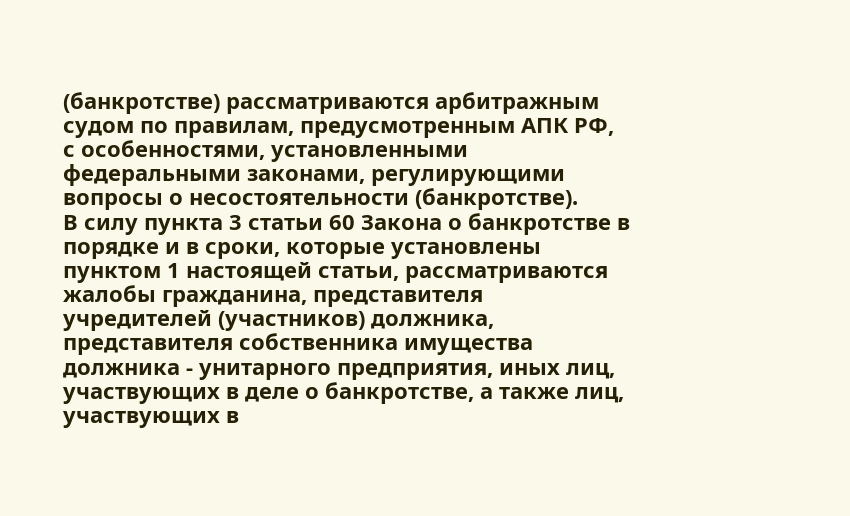(банкротстве) рассматриваются арбитражным судом по правилам, предусмотренным АПК РФ, с особенностями, установленными федеральными законами, регулирующими вопросы о несостоятельности (банкротстве).
В силу пункта 3 статьи 60 Закона о банкротстве в порядке и в сроки, которые установлены пунктом 1 настоящей статьи, рассматриваются жалобы гражданина, представителя учредителей (участников) должника, представителя собственника имущества должника - унитарного предприятия, иных лиц, участвующих в деле о банкротстве, а также лиц, участвующих в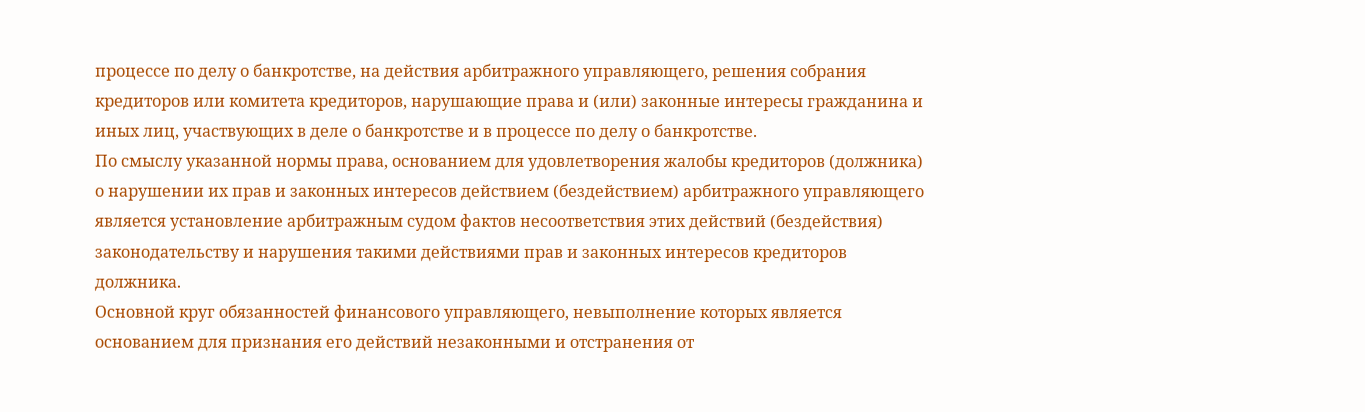процессе по делу о банкротстве, на действия арбитражного управляющего, решения собрания кредиторов или комитета кредиторов, нарушающие права и (или) законные интересы гражданина и иных лиц, участвующих в деле о банкротстве и в процессе по делу о банкротстве.
По смыслу указанной нормы права, основанием для удовлетворения жалобы кредиторов (должника) о нарушении их прав и законных интересов действием (бездействием) арбитражного управляющего является установление арбитражным судом фактов несоответствия этих действий (бездействия) законодательству и нарушения такими действиями прав и законных интересов кредиторов должника.
Основной круг обязанностей финансового управляющего, невыполнение которых является основанием для признания его действий незаконными и отстранения от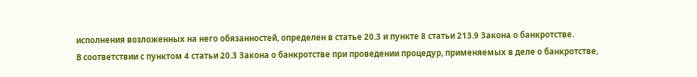исполнения возложенных на него обязанностей, определен в статье 20.3 и пункте 8 статьи 213.9 Закона о банкротстве.
В соответствии с пунктом 4 статьи 20.3 Закона о банкротстве при проведении процедур, применяемых в деле о банкротстве,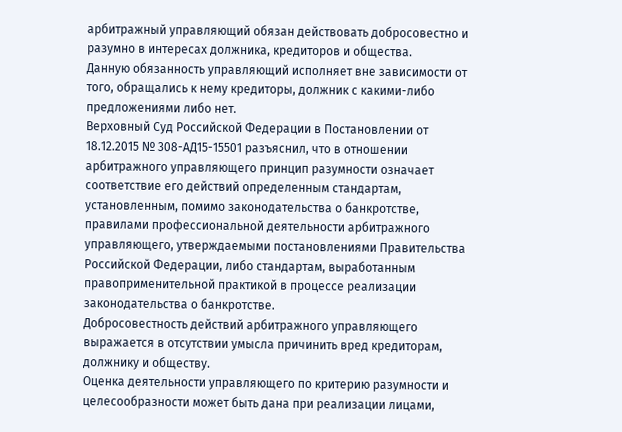арбитражный управляющий обязан действовать добросовестно и разумно в интересах должника, кредиторов и общества.
Данную обязанность управляющий исполняет вне зависимости от того, обращались к нему кредиторы, должник с какими-либо предложениями либо нет.
Верховный Суд Российской Федерации в Постановлении от 18.12.2015 № 308-АД15-15501 разъяснил, что в отношении арбитражного управляющего принцип разумности означает соответствие его действий определенным стандартам, установленным, помимо законодательства о банкротстве, правилами профессиональной деятельности арбитражного управляющего, утверждаемыми постановлениями Правительства Российской Федерации, либо стандартам, выработанным правоприменительной практикой в процессе реализации законодательства о банкротстве.
Добросовестность действий арбитражного управляющего выражается в отсутствии умысла причинить вред кредиторам, должнику и обществу.
Оценка деятельности управляющего по критерию разумности и целесообразности может быть дана при реализации лицами,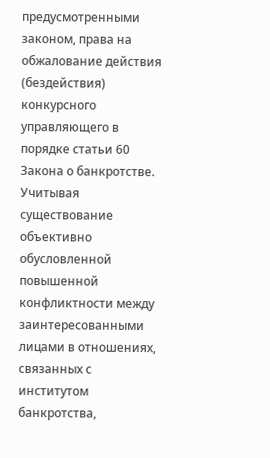предусмотренными законом, права на обжалование действия (бездействия) конкурсного управляющего в порядке статьи 60 Закона о банкротстве.
Учитывая существование объективно обусловленной повышенной конфликтности между заинтересованными лицами в отношениях, связанных с институтом банкротства,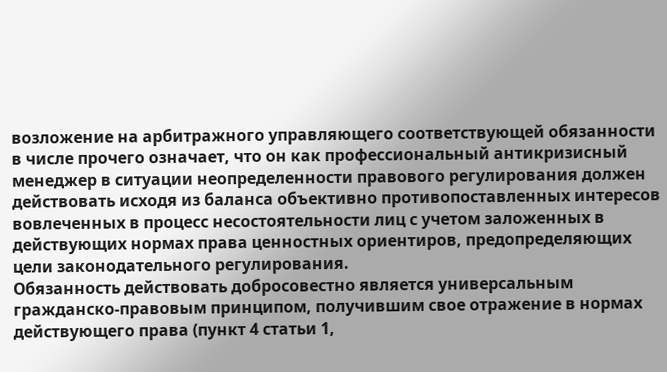возложение на арбитражного управляющего соответствующей обязанности в числе прочего означает, что он как профессиональный антикризисный менеджер в ситуации неопределенности правового регулирования должен действовать исходя из баланса объективно противопоставленных интересов вовлеченных в процесс несостоятельности лиц с учетом заложенных в действующих нормах права ценностных ориентиров, предопределяющих цели законодательного регулирования.
Обязанность действовать добросовестно является универсальным гражданско-правовым принципом, получившим свое отражение в нормах действующего права (пункт 4 статьи 1,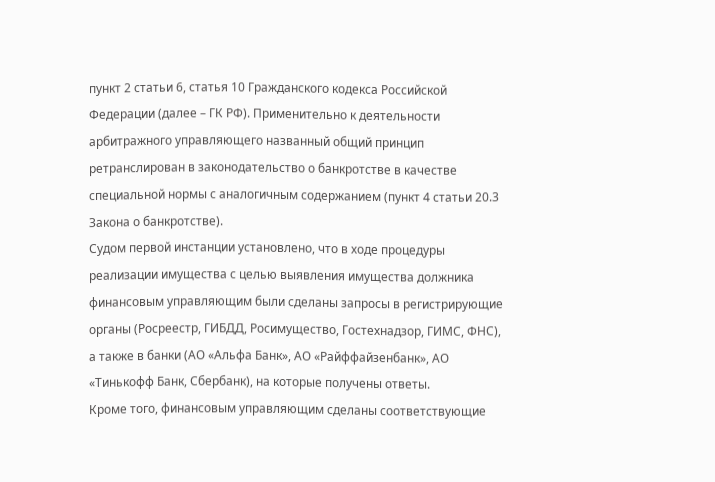пункт 2 статьи 6, статья 10 Гражданского кодекса Российской Федерации (далее – ГК РФ). Применительно к деятельности арбитражного управляющего названный общий принцип ретранслирован в законодательство о банкротстве в качестве специальной нормы с аналогичным содержанием (пункт 4 статьи 20.3 Закона о банкротстве).
Судом первой инстанции установлено, что в ходе процедуры реализации имущества с целью выявления имущества должника финансовым управляющим были сделаны запросы в регистрирующие органы (Росреестр, ГИБДД, Росимущество, Гостехнадзор, ГИМС, ФНС), а также в банки (АО «Альфа Банк», АО «Райффайзенбанк», АО «Тинькофф Банк, Сбербанк), на которые получены ответы.
Кроме того, финансовым управляющим сделаны соответствующие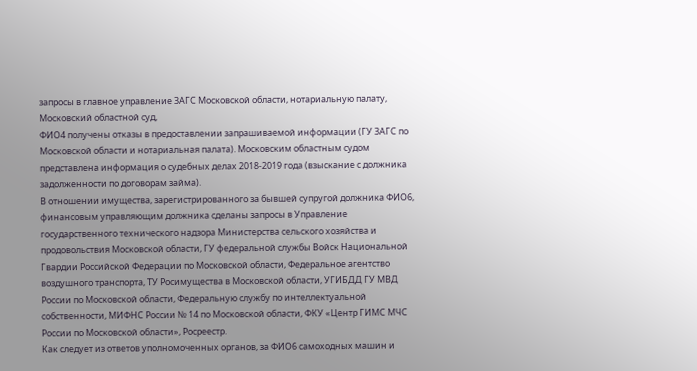запросы в главное управление ЗАГС Московской области, нотариальную палату, Московский областной суд,
ФИО4 получены отказы в предоставлении запрашиваемой информации (ГУ ЗАГС по Московской области и нотариальная палата). Московским областным судом представлена информация о судебных делах 2018-2019 года (взыскание с должника задолженности по договорам займа).
В отношении имущества, зарегистрированного за бывшей супругой должника ФИО6, финансовым управляющим должника сделаны запросы в Управление государственного технического надзора Министерства сельского хозяйства и продовольствия Московской области, ГУ федеральной службы Войск Национальной Гвардии Российской Федерации по Московской области, Федеральное агентство воздушного транспорта, ТУ Росимущества в Московской области, УГИБДД ГУ МВД России по Московской области, Федеральную службу по интеллектуальной собственности, МИФНС России № 14 по Московской области, ФКУ «Центр ГИМС МЧС России по Московской области», Росреестр.
Как следует из ответов уполномоченных органов, за ФИО6 самоходных машин и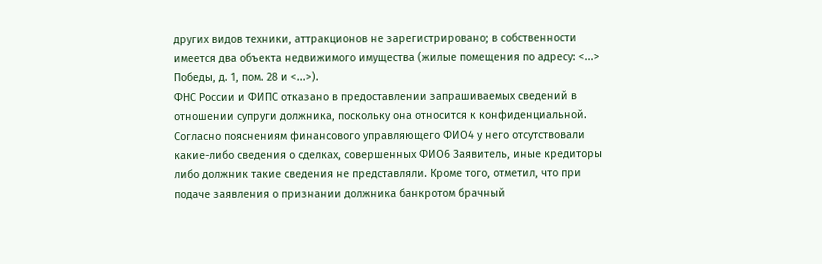других видов техники, аттракционов не зарегистрировано; в собственности имеется два объекта недвижимого имущества (жилые помещения по адресу: <...> Победы, д. 1, пом. 28 и <...>).
ФНС России и ФИПС отказано в предоставлении запрашиваемых сведений в отношении супруги должника, поскольку она относится к конфиденциальной.
Согласно пояснениям финансового управляющего ФИО4 у него отсутствовали какие-либо сведения о сделках, совершенных ФИО6 Заявитель, иные кредиторы либо должник такие сведения не представляли. Кроме того, отметил, что при подаче заявления о признании должника банкротом брачный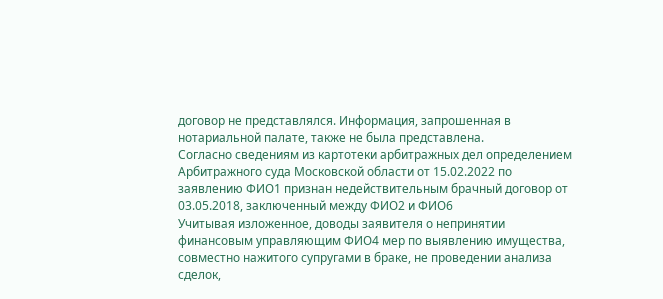договор не представлялся. Информация, запрошенная в нотариальной палате, также не была представлена.
Согласно сведениям из картотеки арбитражных дел определением Арбитражного суда Московской области от 15.02.2022 по заявлению ФИО1 признан недействительным брачный договор от 03.05.2018, заключенный между ФИО2 и ФИО6
Учитывая изложенное, доводы заявителя о непринятии финансовым управляющим ФИО4 мер по выявлению имущества, совместно нажитого супругами в браке, не проведении анализа сделок,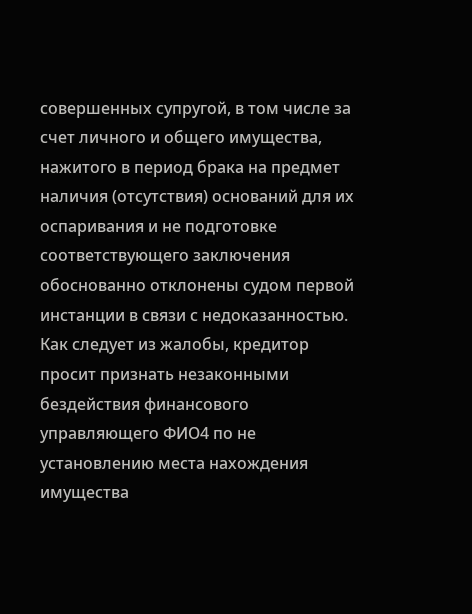совершенных супругой, в том числе за счет личного и общего имущества, нажитого в период брака на предмет наличия (отсутствия) оснований для их оспаривания и не подготовке соответствующего заключения обоснованно отклонены судом первой инстанции в связи с недоказанностью.
Как следует из жалобы, кредитор просит признать незаконными бездействия финансового управляющего ФИО4 по не установлению места нахождения имущества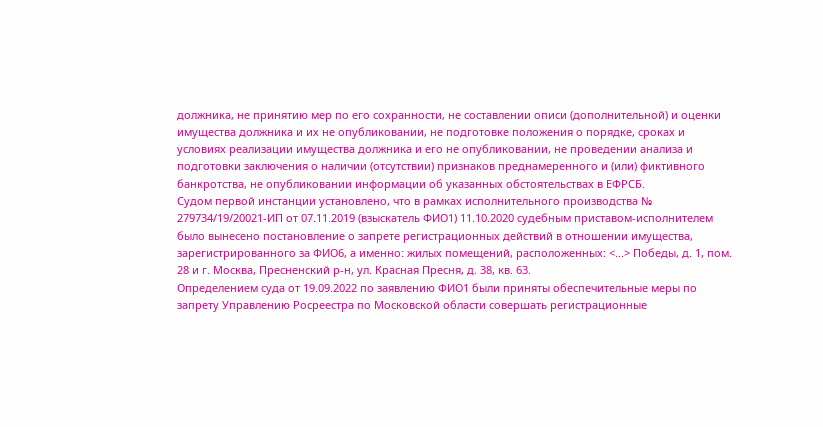должника, не принятию мер по его сохранности, не составлении описи (дополнительной) и оценки имущества должника и их не опубликовании, не подготовке положения о порядке, сроках и условиях реализации имущества должника и его не опубликовании, не проведении анализа и подготовки заключения о наличии (отсутствии) признаков преднамеренного и (или) фиктивного банкротства, не опубликовании информации об указанных обстоятельствах в ЕФРСБ.
Судом первой инстанции установлено, что в рамках исполнительного производства № 279734/19/20021-ИП от 07.11.2019 (взыскатель ФИО1) 11.10.2020 судебным приставом-исполнителем было вынесено постановление о запрете регистрационных действий в отношении имущества, зарегистрированного за ФИО6, а именно: жилых помещений, расположенных: <...> Победы, д. 1, пом. 28 и г. Москва, Пресненский р-н, ул. Красная Пресня, д. 38, кв. 63.
Определением суда от 19.09.2022 по заявлению ФИО1 были приняты обеспечительные меры по запрету Управлению Росреестра по Московской области совершать регистрационные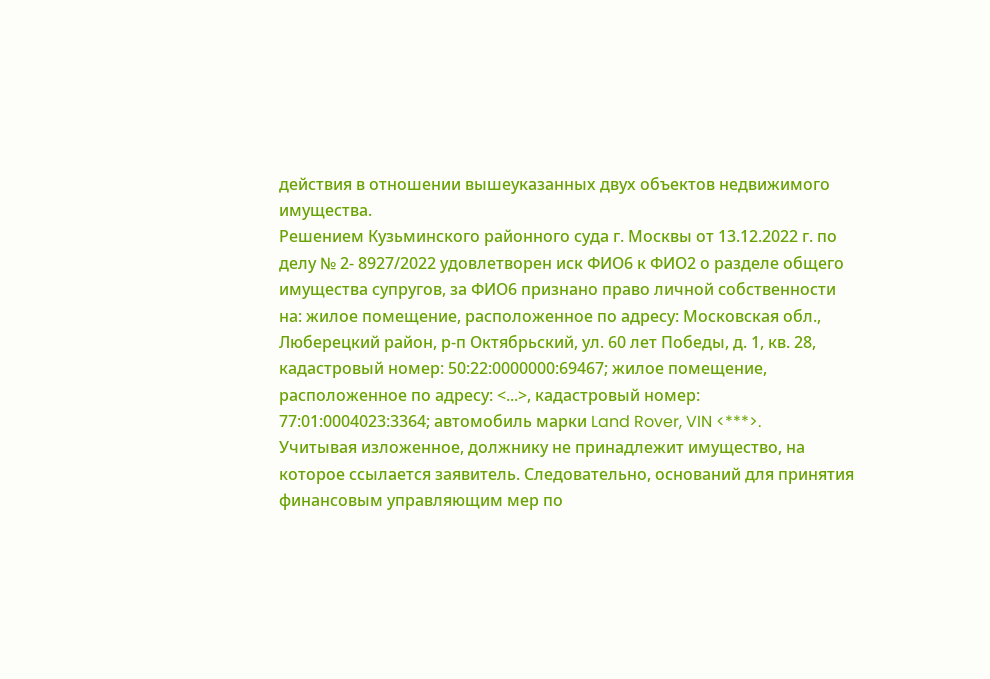действия в отношении вышеуказанных двух объектов недвижимого имущества.
Решением Кузьминского районного суда г. Москвы от 13.12.2022 г. по делу № 2- 8927/2022 удовлетворен иск ФИО6 к ФИО2 о разделе общего имущества супругов, за ФИО6 признано право личной собственности на: жилое помещение, расположенное по адресу: Московская обл., Люберецкий район, р-п Октябрьский, ул. 60 лет Победы, д. 1, кв. 28, кадастровый номер: 50:22:0000000:69467; жилое помещение, расположенное по адресу: <...>, кадастровый номер: 77:01:0004023:3364; автомобиль марки Land Rover, VIN <***>.
Учитывая изложенное, должнику не принадлежит имущество, на которое ссылается заявитель. Следовательно, оснований для принятия финансовым управляющим мер по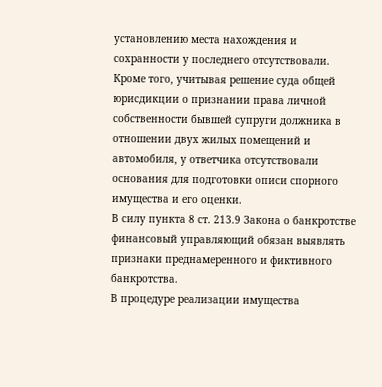установлению места нахождения и сохранности у последнего отсутствовали.
Кроме того, учитывая решение суда общей юрисдикции о признании права личной собственности бывшей супруги должника в отношении двух жилых помещений и автомобиля, у ответчика отсутствовали основания для подготовки описи спорного имущества и его оценки.
В силу пункта 8 ст. 213.9 Закона о банкротстве финансовый управляющий обязан выявлять признаки преднамеренного и фиктивного банкротства.
В процедуре реализации имущества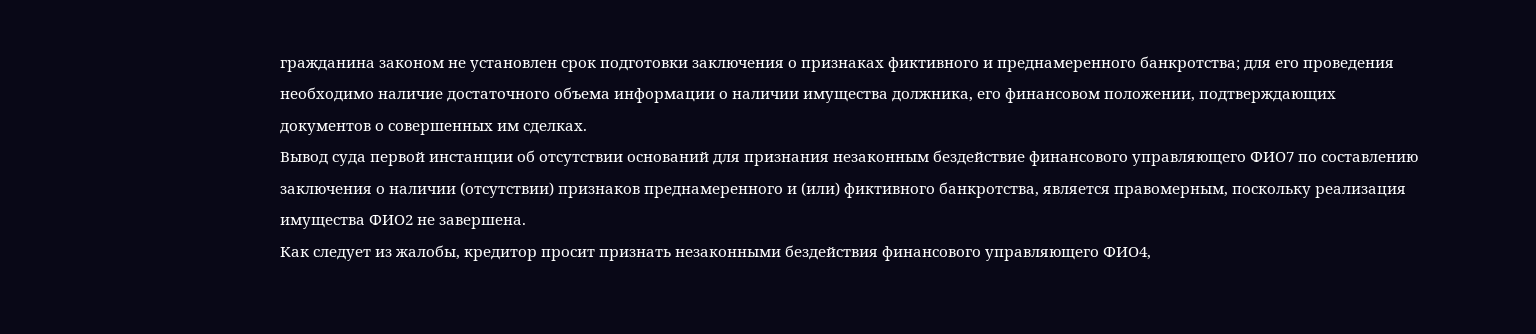гражданина законом не установлен срок подготовки заключения о признаках фиктивного и преднамеренного банкротства; для его проведения необходимо наличие достаточного объема информации о наличии имущества должника, его финансовом положении, подтверждающих документов о совершенных им сделках.
Вывод суда первой инстанции об отсутствии оснований для признания незаконным бездействие финансового управляющего ФИО7 по составлению заключения о наличии (отсутствии) признаков преднамеренного и (или) фиктивного банкротства, является правомерным, поскольку реализация имущества ФИО2 не завершена.
Как следует из жалобы, кредитор просит признать незаконными бездействия финансового управляющего ФИО4,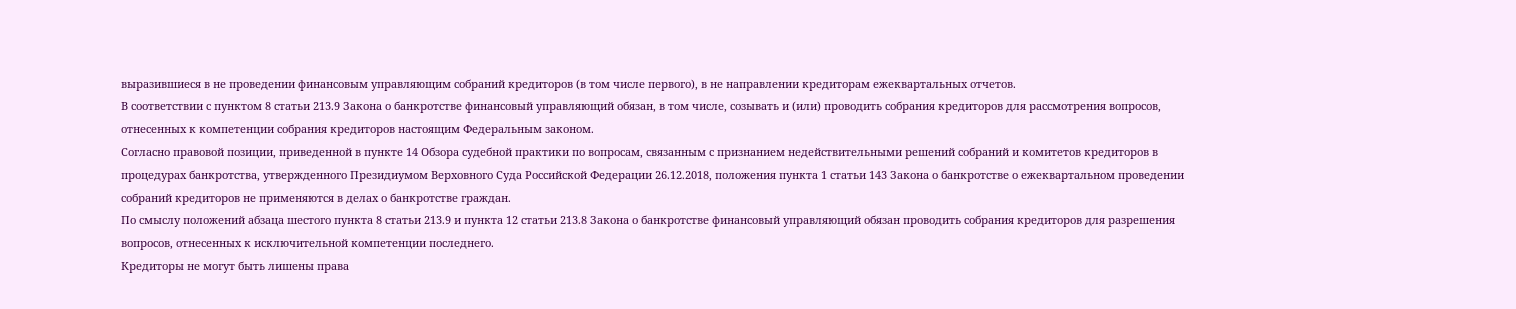выразившиеся в не проведении финансовым управляющим собраний кредиторов (в том числе первого), в не направлении кредиторам ежеквартальных отчетов.
В соответствии с пунктом 8 статьи 213.9 Закона о банкротстве финансовый управляющий обязан, в том числе, созывать и (или) проводить собрания кредиторов для рассмотрения вопросов, отнесенных к компетенции собрания кредиторов настоящим Федеральным законом.
Согласно правовой позиции, приведенной в пункте 14 Обзора судебной практики по вопросам, связанным с признанием недействительными решений собраний и комитетов кредиторов в процедурах банкротства, утвержденного Президиумом Верховного Суда Российской Федерации 26.12.2018, положения пункта 1 статьи 143 Закона о банкротстве о ежеквартальном проведении собраний кредиторов не применяются в делах о банкротстве граждан.
По смыслу положений абзаца шестого пункта 8 статьи 213.9 и пункта 12 статьи 213.8 Закона о банкротстве финансовый управляющий обязан проводить собрания кредиторов для разрешения вопросов, отнесенных к исключительной компетенции последнего.
Кредиторы не могут быть лишены права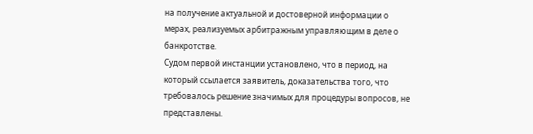на получение актуальной и достоверной информации о мерах, реализуемых арбитражным управляющим в деле о банкротстве.
Судом первой инстанции установлено, что в период, на который ссылается заявитель, доказательства того, что требовалось решение значимых для процедуры вопросов, не представлены.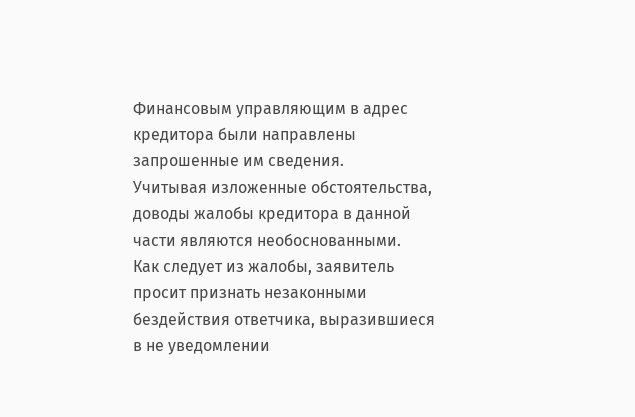Финансовым управляющим в адрес кредитора были направлены запрошенные им сведения.
Учитывая изложенные обстоятельства, доводы жалобы кредитора в данной части являются необоснованными.
Как следует из жалобы, заявитель просит признать незаконными бездействия ответчика, выразившиеся в не уведомлении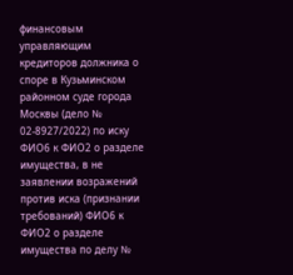финансовым управляющим кредиторов должника о споре в Кузьминском районном суде города Москвы (дело № 02-8927/2022) по иску ФИО6 к ФИО2 о разделе имущества, в не заявлении возражений против иска (признании требований) ФИО6 к ФИО2 о разделе имущества по делу №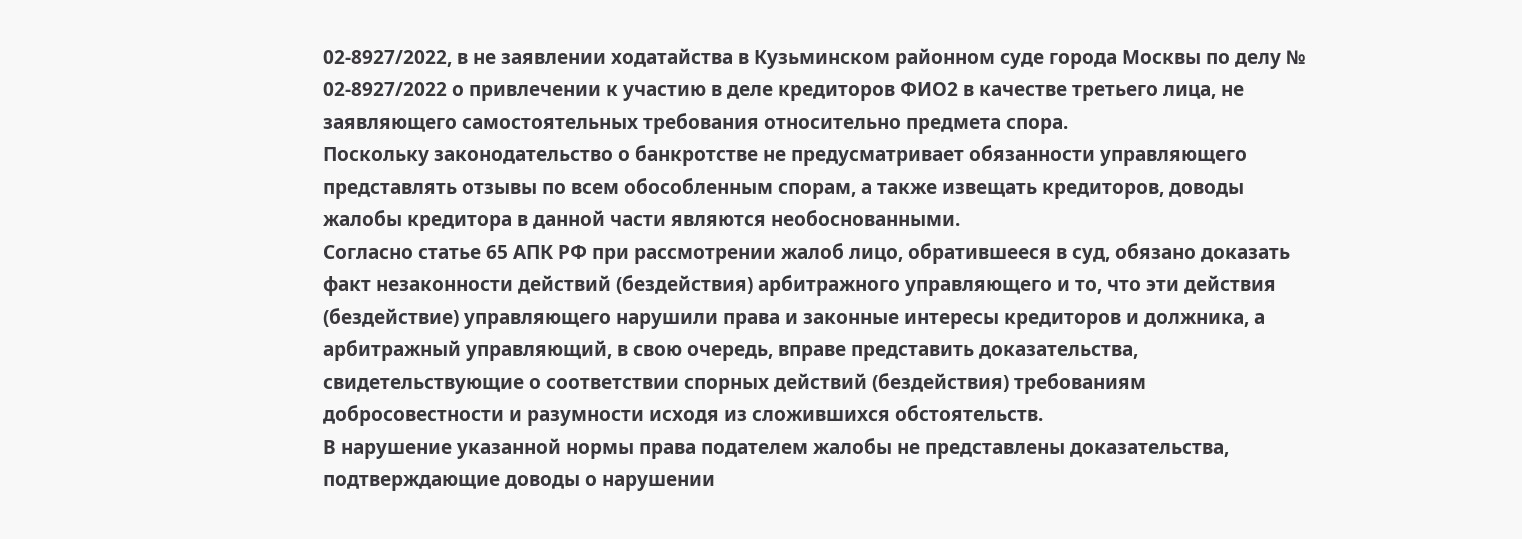02-8927/2022, в не заявлении ходатайства в Кузьминском районном суде города Москвы по делу № 02-8927/2022 о привлечении к участию в деле кредиторов ФИО2 в качестве третьего лица, не заявляющего самостоятельных требования относительно предмета спора.
Поскольку законодательство о банкротстве не предусматривает обязанности управляющего представлять отзывы по всем обособленным спорам, а также извещать кредиторов, доводы жалобы кредитора в данной части являются необоснованными.
Согласно статье 65 АПК РФ при рассмотрении жалоб лицо, обратившееся в суд, обязано доказать факт незаконности действий (бездействия) арбитражного управляющего и то, что эти действия (бездействие) управляющего нарушили права и законные интересы кредиторов и должника, а арбитражный управляющий, в свою очередь, вправе представить доказательства, свидетельствующие о соответствии спорных действий (бездействия) требованиям добросовестности и разумности исходя из сложившихся обстоятельств.
В нарушение указанной нормы права подателем жалобы не представлены доказательства, подтверждающие доводы о нарушении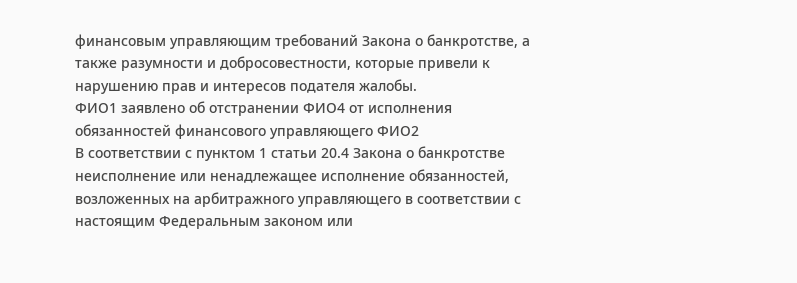финансовым управляющим требований Закона о банкротстве, а также разумности и добросовестности, которые привели к нарушению прав и интересов подателя жалобы.
ФИО1 заявлено об отстранении ФИО4 от исполнения обязанностей финансового управляющего ФИО2
В соответствии с пунктом 1 статьи 20.4 Закона о банкротстве неисполнение или ненадлежащее исполнение обязанностей, возложенных на арбитражного управляющего в соответствии с настоящим Федеральным законом или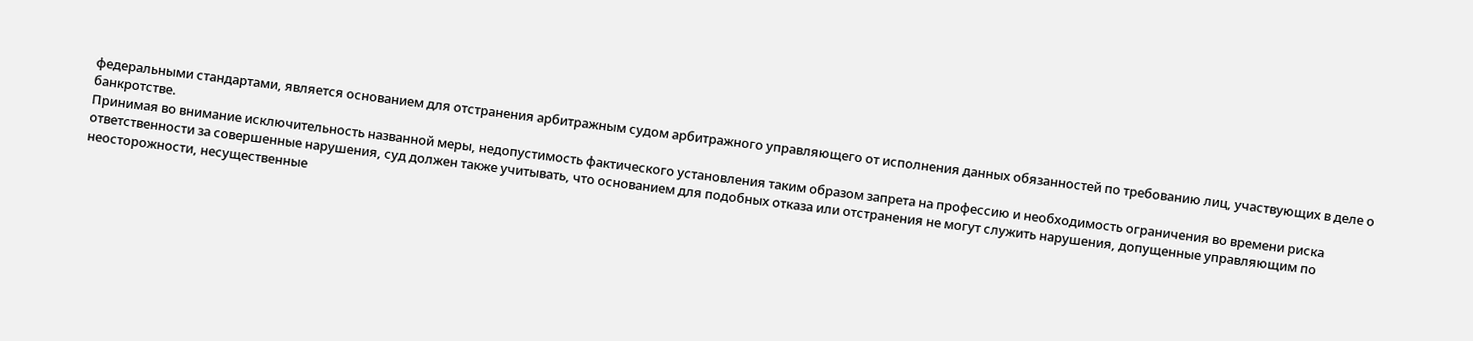федеральными стандартами, является основанием для отстранения арбитражным судом арбитражного управляющего от исполнения данных обязанностей по требованию лиц, участвующих в деле о банкротстве.
Принимая во внимание исключительность названной меры, недопустимость фактического установления таким образом запрета на профессию и необходимость ограничения во времени риска ответственности за совершенные нарушения, суд должен также учитывать, что основанием для подобных отказа или отстранения не могут служить нарушения, допущенные управляющим по неосторожности, несущественные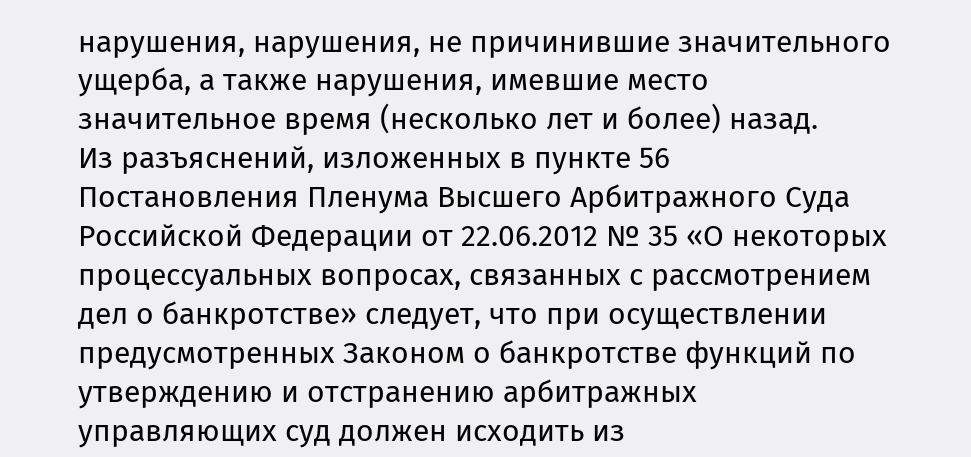нарушения, нарушения, не причинившие значительного ущерба, а также нарушения, имевшие место значительное время (несколько лет и более) назад.
Из разъяснений, изложенных в пункте 56 Постановления Пленума Высшего Арбитражного Суда Российской Федерации от 22.06.2012 № 35 «О некоторых процессуальных вопросах, связанных с рассмотрением дел о банкротстве» следует, что при осуществлении предусмотренных Законом о банкротстве функций по утверждению и отстранению арбитражных управляющих суд должен исходить из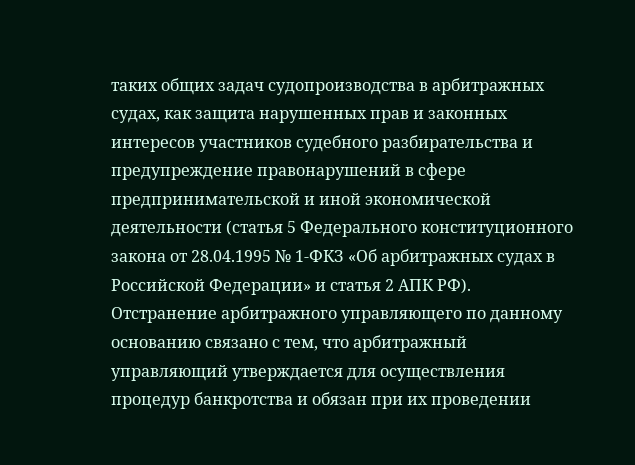таких общих задач судопроизводства в арбитражных судах, как защита нарушенных прав и законных интересов участников судебного разбирательства и предупреждение правонарушений в сфере предпринимательской и иной экономической деятельности (статья 5 Федерального конституционного закона от 28.04.1995 № 1-ФКЗ «Об арбитражных судах в Российской Федерации» и статья 2 АПК РФ).
Отстранение арбитражного управляющего по данному основанию связано с тем, что арбитражный управляющий утверждается для осуществления процедур банкротства и обязан при их проведении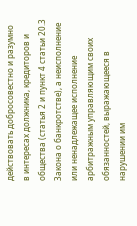действовать добросовестно и разумно в интересах должника, кредиторов и общества (статья 2 и пункт 4 статьи 20.3 Закона о банкротстве), а неисполнение или ненадлежащее исполнение арбитражным управляющим своих обязанностей, выражающееся в нарушении им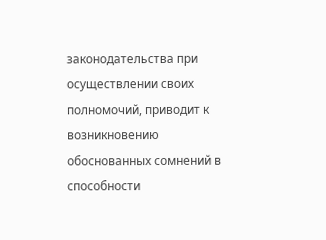законодательства при осуществлении своих полномочий, приводит к возникновению обоснованных сомнений в способности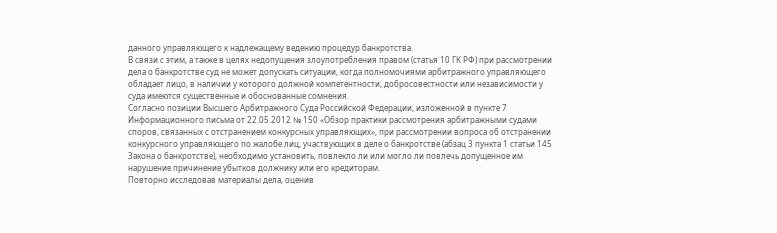данного управляющего к надлежащему ведению процедур банкротства.
В связи с этим, а также в целях недопущения злоупотребления правом (статья 10 ГК РФ) при рассмотрении дела о банкротстве суд не может допускать ситуации, когда полномочиями арбитражного управляющего обладает лицо, в наличии у которого должной компетентности, добросовестности или независимости у суда имеются существенные и обоснованные сомнения.
Согласно позиции Высшего Арбитражного Суда Российской Федерации, изложенной в пункте 7 Информационного письма от 22.05.2012 № 150 «Обзор практики рассмотрения арбитражными судами споров, связанных с отстранением конкурсных управляющих», при рассмотрении вопроса об отстранении конкурсного управляющего по жалобе лиц, участвующих в деле о банкротстве (абзац 3 пункта 1 статьи 145 Закона о банкротстве), необходимо установить, повлекло ли или могло ли повлечь допущенное им нарушение причинение убытков должнику или его кредиторам.
Повторно исследовав материалы дела, оценив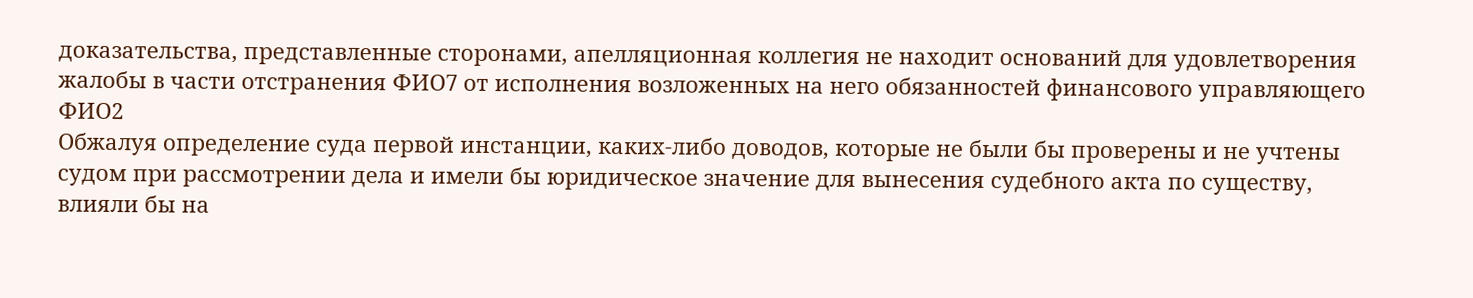доказательства, представленные сторонами, апелляционная коллегия не находит оснований для удовлетворения жалобы в части отстранения ФИО7 от исполнения возложенных на него обязанностей финансового управляющего ФИО2
Обжалуя определение суда первой инстанции, каких-либо доводов, которые не были бы проверены и не учтены судом при рассмотрении дела и имели бы юридическое значение для вынесения судебного акта по существу, влияли бы на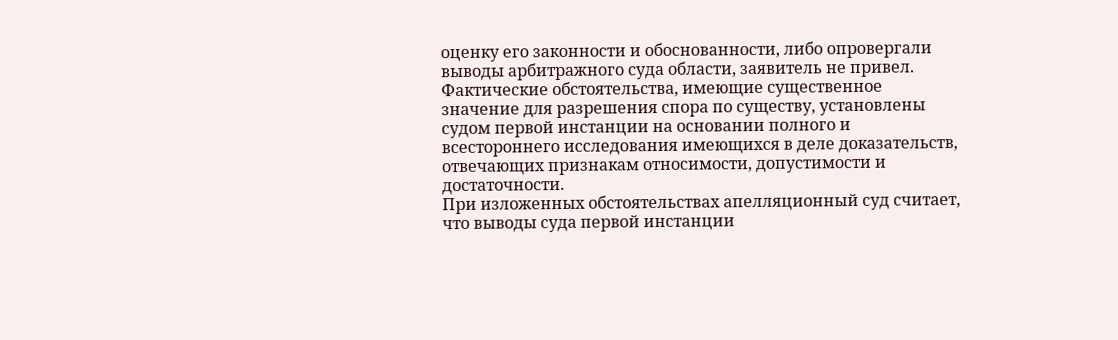оценку его законности и обоснованности, либо опровергали выводы арбитражного суда области, заявитель не привел.
Фактические обстоятельства, имеющие существенное значение для разрешения спора по существу, установлены судом первой инстанции на основании полного и всестороннего исследования имеющихся в деле доказательств, отвечающих признакам относимости, допустимости и достаточности.
При изложенных обстоятельствах апелляционный суд считает, что выводы суда первой инстанции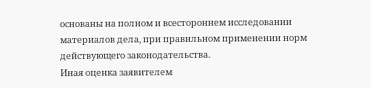основаны на полном и всестороннем исследовании материалов дела, при правильном применении норм действующего законодательства.
Иная оценка заявителем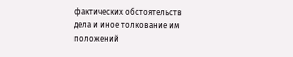фактических обстоятельств дела и иное толкование им положений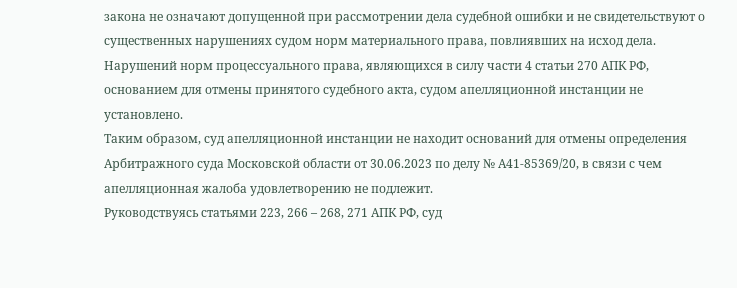закона не означают допущенной при рассмотрении дела судебной ошибки и не свидетельствуют о существенных нарушениях судом норм материального права, повлиявших на исход дела.
Нарушений норм процессуального права, являющихся в силу части 4 статьи 270 АПК РФ, основанием для отмены принятого судебного акта, судом апелляционной инстанции не установлено.
Таким образом, суд апелляционной инстанции не находит оснований для отмены определения Арбитражного суда Московской области от 30.06.2023 по делу № А41-85369/20, в связи с чем апелляционная жалоба удовлетворению не подлежит.
Руководствуясь статьями 223, 266 – 268, 271 АПК РФ, суд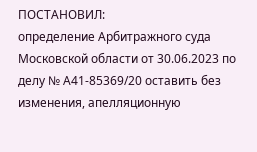ПОСТАНОВИЛ:
определение Арбитражного суда Московской области от 30.06.2023 по делу № А41-85369/20 оставить без изменения, апелляционную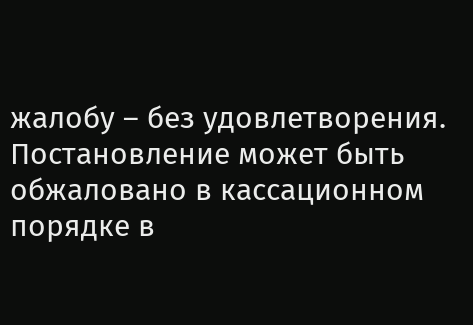жалобу – без удовлетворения.
Постановление может быть обжаловано в кассационном порядке в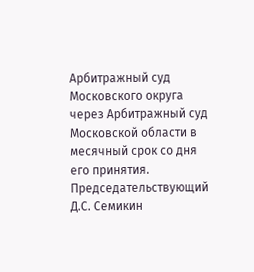Арбитражный суд Московского округа через Арбитражный суд Московской области в месячный срок со дня его принятия.
Председательствующий
Д.С. Семикин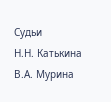Судьи
Н.Н. Катькина
В.А. Мурина